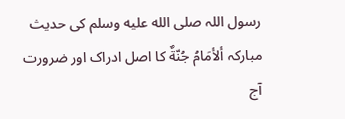رسول اللہ صلى الله عليه وسلم کی حدیث مبارکہ ألأمَامُ جُنّةٌ کا اصل ادراک اور ضرورت آج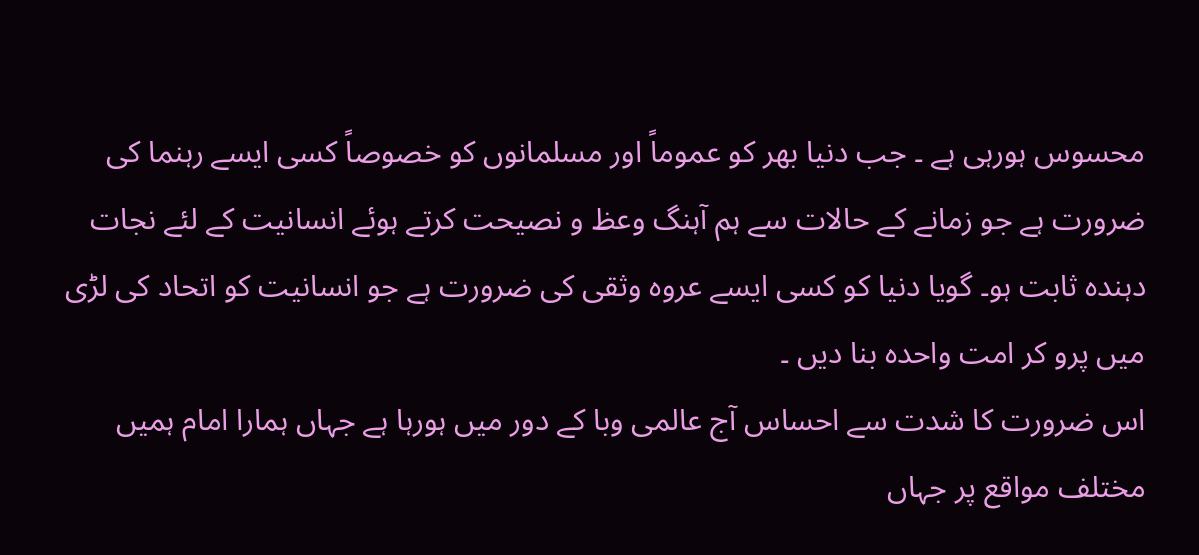محسوس ہورہی ہے ۔ جب دنیا بھر کو عموماً اور مسلمانوں کو خصوصاً کسی ایسے رہنما کی ضرورت ہے جو زمانے کے حالات سے ہم آہنگ وعظ و نصیحت کرتے ہوئے انسانیت کے لئے نجات دہندہ ثابت ہو۔ گویا دنیا کو کسی ایسے عروہ وثقی کی ضرورت ہے جو انسانیت کو اتحاد کی لڑی میں پرو کر امت واحدہ بنا دیں ۔
اس ضرورت کا شدت سے احساس آج عالمی وبا کے دور میں ہورہا ہے جہاں ہمارا امام ہمیں مختلف مواقع پر جہاں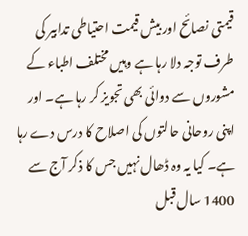قیمتی نصائح اور بیش قیمت احتیاطی تدابیر کی طرف توجہ دلا رہا ہے وہیں مختلف اطباء کے مشوروں سے دوائی بھی تجویز کر رہا ہے۔ اور اپنی روحانی حالتوں کی اصلاح کا درس دے رہا ہے۔ کیا یہ وہ ڈھال نہیں جس کا ذکر آج سے 1400 سال قبل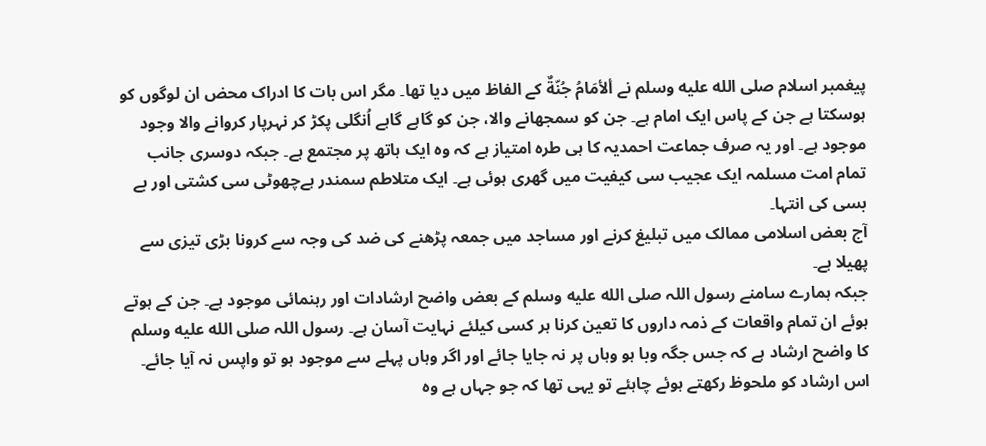پیغمبر اسلام صلى الله عليه وسلم نے ألأمَامُ جُنّةٌ کے الفاظ میں دیا تھا۔ مگر اس بات کا ادراک محض ان لوگوں کو ہوسکتا ہے جن کے پاس ایک امام ہے۔ جن کو سمجھانے والا، جن کو گاہے گاہے اُنگلی پکڑ کر نہرپار کروانے والا وجود موجود ہے۔ اور یہ صرف جماعت احمدیہ کا ہی طرہ امتیاز ہے کہ وہ ایک ہاتھ پر مجتمع ہے۔ جبکہ دوسری جانب تمام امت مسلمہ ایک عجیب سی کیفیت میں گھری ہوئی ہے۔ ایک متلاطم سمندر ہےچھوٹی سی کشتی اور بے بسی کی انتہا۔
آج بعض اسلامی ممالک میں تبلیغ کرنے اور مساجد میں جمعہ پڑھنے کی ضد کی وجہ سے کرونا بڑی تیزی سے پھیلا ہے۔
جبکہ ہمارے سامنے رسول اللہ صلى الله عليه وسلم کے بعض واضح ارشادات اور رہنمائی موجود ہے۔ جن کے ہوتے ہوئے ان تمام واقعات کے ذمہ داروں کا تعین کرنا ہر کسی کیلئے نہایت آسان ہے۔ رسول اللہ صلى الله عليه وسلم کا واضح ارشاد ہے کہ جس جگہ وبا ہو وہاں پر نہ جایا جائے اور اگر وہاں پہلے سے موجود ہو تو واپس نہ آیا جائے۔ اس ارشاد کو ملحوظ رکھتے ہوئے چاہئے تو یہی تھا کہ جو جہاں ہے وہ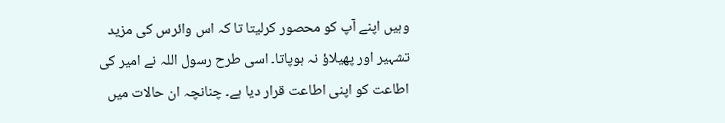وہیں اپنے آپ کو محصور کرلیتا تا کہ اس وائرس کی مزید تشہیر اور پھیلاؤ نہ ہوپاتا۔ اسی طرح رسول اللہ نے امیر کی اطاعت کو اپنی اطاعت قرار دیا ہے۔ چنانچہ ان حالات میں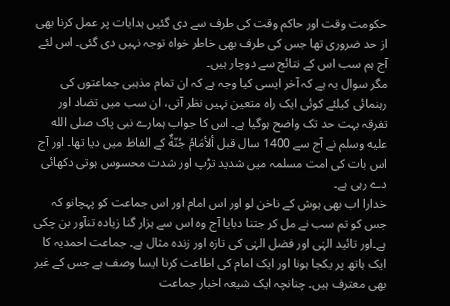حکومت وقت اور حاکم وقت کی طرف سے دی گئیں ہدایات پر عمل کرنا بھی از حد ضروری تھا جس کی طرف بھی خاطر خواہ توجہ نہیں دی گئی۔ اس لئے آج ہم سب اس کے نتائج سے دوچار ہیں۔
مگر سوال یہ ہے کہ آخر ایسی کیا وجہ ہے کہ ان تمام مذہبی جماعتوں کی رہنمائی کیلئے کوئی ایک راہ متعین نہیں نظر آتی، ان سب میں تضاد اور تفرقہ بہت حد تک واضح ہوگیا ہے۔ اس کا جواب ہمارے نبی پاک صلى الله عليه وسلم نے آج سے 1400 سال قبل ألأمَامُ جُنّةٌ کے الفاظ میں دیا تھا۔ اور آج اس بات کی امت مسلمہ میں شدید تڑپ اور شدت محسوس ہوتی دکھائی دے رہی ہے۔
خدارا اب بھی ہوش کے ناخن لو اور اس امام اور اس جماعت کو پہچانو کہ جس کو تم سب نے مل کر جتنا دبایا آج وہ اس سے ہزار گنا زیادہ تنآور بن چکی ہے۔اور تائید الہٰی اور فضل الہٰی کی تازہ اور زندہ مثال ہے۔ جماعت احمدیہ کا ایک ہاتھ پر یکجا ہونا اور ایک امام کی اطاعت کرنا ایسا وصف ہے جس کے غیر بھی معترف ہیں۔ چنانچہ ایک شیعہ اخبار جماعت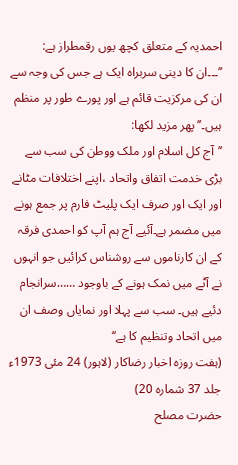احمدیہ کے متعلق کچھ یوں رقمطراز ہے:
’’۔۔۔ان کا دینی سربراہ ایک ہے جس کی وجہ سے ان کی مرکزیت قائم ہے اور پورے طور پر منظم ہیں۔’’ پھر مزید لکھا:
’’آج کل اسلام اور ملک ووطن کی سب سے بڑی خدمت اتفاق واتحاد ،اپنے اختلافات مٹانے اور ایک اور صرف ایک پلیٹ فارم پر جمع ہونے میں مضمر ہے۔آئیے آج ہم آپ کو احمدی فرقہ کے ان کارناموں سے روشناس کرائیں جو انہوں نے آٹے میں نمک ہونے کے باوجود ……سرانجام دئیے ہیں۔ سب سے پہلا اور نمایاں وصف ان میں اتحاد وتنظیم کا ہے‘‘
(ہفت روزہ اخبار رضاکار (لاہور) 24 مئی 1973ء جلد 37 شمارہ 20)
حضرت مصلح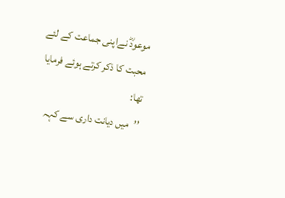موعودؓ نےاپنی جماعت کے لئے محبت کا ذکر کرتے ہوئے فرمایا تھا:
’’میں دیانت داری سے کہہ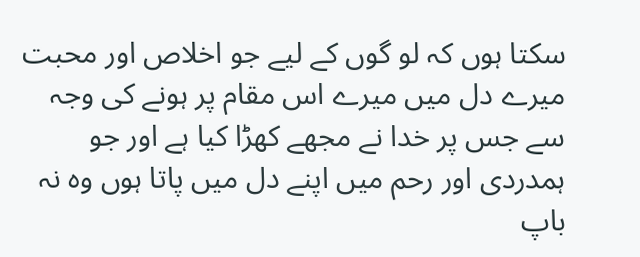سکتا ہوں کہ لو گوں کے لیے جو اخلاص اور محبت میرے دل میں میرے اس مقام پر ہونے کی وجہ سے جس پر خدا نے مجھے کھڑا کیا ہے اور جو ہمدردی اور رحم میں اپنے دل میں پاتا ہوں وہ نہ باپ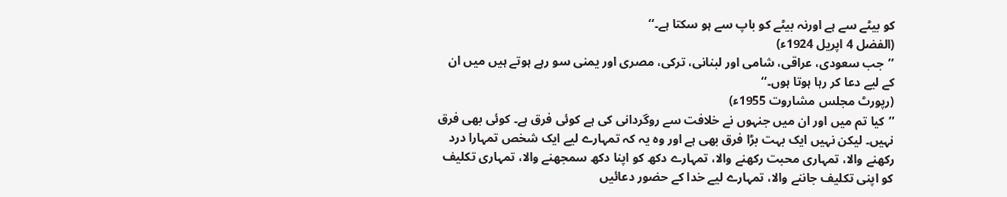کو بیٹے سے ہے اورنہ بیٹے کو باپ سے ہو سکتا ہے۔‘‘
(الفضل 4 اپریل 1924ء)
’’جب سعودی، عراقی، شامی اور لبنانی، ترکی، مصری اور یمنی سو رہے ہوتے ہیں میں ان کے لیے دعا کر رہا ہوتا ہوں۔‘‘
(رپورٹ مجلس مشاروت 1955ء)
’’کیا تم میں اور ان میں جنہوں نے خلافت سے روگردانی کی ہے کوئی فرق ہے۔ کوئی بھی فرق نہیں۔ لیکن نہیں ایک بہت بڑا فرق بھی ہے اور وہ یہ کہ تمہارے لیے ایک شخص تمہارا درد رکھنے والا، تمہاری محبت رکھنے والا، تمہارے دکھ کو اپنا دکھ سمجھنے والا، تمہاری تکلیف کو اپنی تکلیف جاننے والا، تمہارے لیے خدا کے حضور دعائیں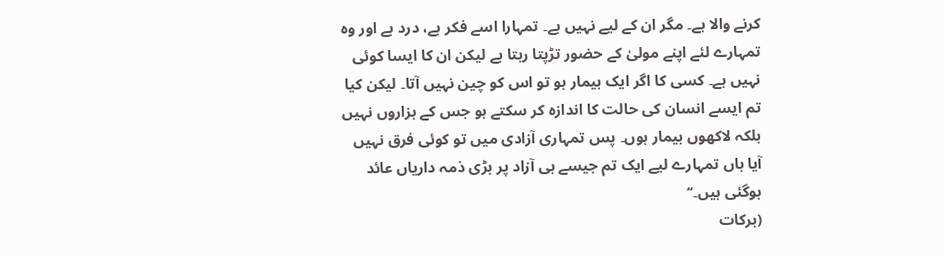کرنے والا ہے۔ مگر ان کے لیے نہیں ہے۔ تمہارا اسے فکر ہے، درد ہے اور وہ تمہارے لئے اپنے مولیٰ کے حضور تڑپتا رہتا ہے لیکن ان کا ایسا کوئی نہیں ہے۔ کسی کا اگر ایک بیمار ہو تو اس کو چین نہیں آتا۔ لیکن کیا تم ایسے انسان کی حالت کا اندازہ کر سکتے ہو جس کے ہزاروں نہیں بلکہ لاکھوں بیمار ہوں۔ پس تمہاری آزادی میں تو کوئی فرق نہیں آیا ہاں تمہارے لیے ایک تم جیسے ہی آزاد پر بڑی ذمہ داریاں عائد ہوگئی ہیں۔‘‘
(برکات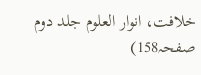خلافت، انوار العلوم جلد دوم صفحہ158)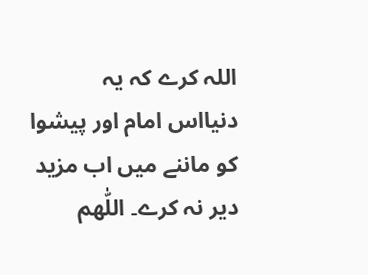اللہ کرے کہ یہ دنیااس امام اور پیشوا کو ماننے میں اب مزید دیر نہ کرے۔ اللّٰھم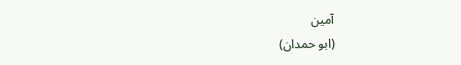آمین
(ابو حمدان)